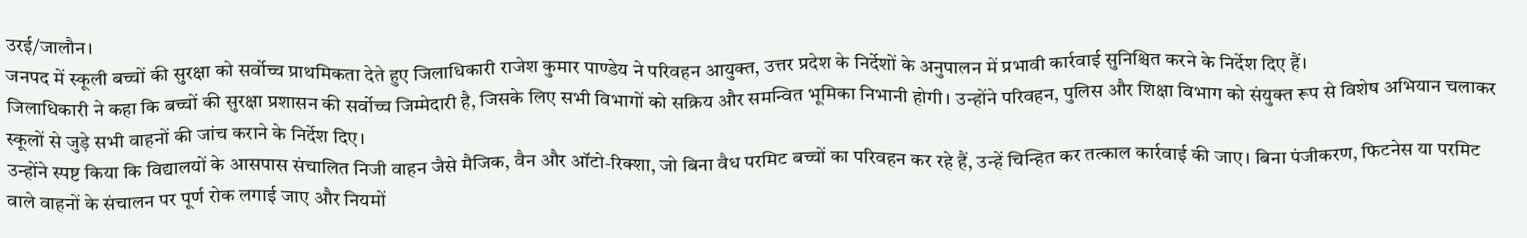उरई/जालौन।
जनपद में स्कूली बच्चों की सुरक्षा को सर्वोच्च प्राथमिकता देते हुए जिलाधिकारी राजेश कुमार पाण्डेय ने परिवहन आयुक्त, उत्तर प्रदेश के निर्देशों के अनुपालन में प्रभावी कार्रवाई सुनिश्चित करने के निर्देश दिए हैं।
जिलाधिकारी ने कहा कि बच्चों की सुरक्षा प्रशासन की सर्वोच्च जिम्मेदारी है, जिसके लिए सभी विभागों को सक्रिय और समन्वित भूमिका निभानी होगी। उन्होंने परिवहन, पुलिस और शिक्षा विभाग को संयुक्त रूप से विशेष अभियान चलाकर स्कूलों से जुड़े सभी वाहनों की जांच कराने के निर्देश दिए।
उन्होंने स्पष्ट किया कि विद्यालयों के आसपास संचालित निजी वाहन जैसे मैजिक, वैन और ऑटो-रिक्शा, जो बिना वैध परमिट बच्चों का परिवहन कर रहे हैं, उन्हें चिन्हित कर तत्काल कार्रवाई की जाए। बिना पंजीकरण, फिटनेस या परमिट वाले वाहनों के संचालन पर पूर्ण रोक लगाई जाए और नियमों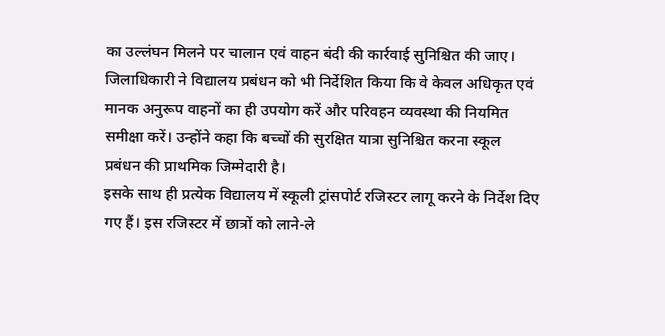का उल्लंघन मिलने पर चालान एवं वाहन बंदी की कार्रवाई सुनिश्चित की जाए।
जिलाधिकारी ने विद्यालय प्रबंधन को भी निर्देशित किया कि वे केवल अधिकृत एवं मानक अनुरूप वाहनों का ही उपयोग करें और परिवहन व्यवस्था की नियमित समीक्षा करें। उन्होंने कहा कि बच्चों की सुरक्षित यात्रा सुनिश्चित करना स्कूल प्रबंधन की प्राथमिक जिम्मेदारी है।
इसके साथ ही प्रत्येक विद्यालय में स्कूली ट्रांसपोर्ट रजिस्टर लागू करने के निर्देश दिए गए हैं। इस रजिस्टर में छात्रों को लाने-ले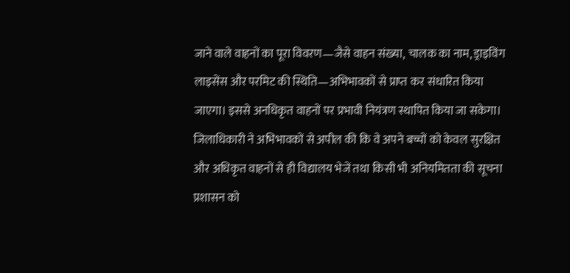जाने वाले वाहनों का पूरा विवरण—जैसे वाहन संख्या, चालक का नाम, ड्राइविंग लाइसेंस और परमिट की स्थिति—अभिभावकों से प्राप्त कर संधारित किया जाएगा। इससे अनधिकृत वाहनों पर प्रभावी नियंत्रण स्थापित किया जा सकेगा।
जिलाधिकारी ने अभिभावकों से अपील की कि वे अपने बच्चों को केवल सुरक्षित और अधिकृत वाहनों से ही विद्यालय भेजें तथा किसी भी अनियमितता की सूचना प्रशासन को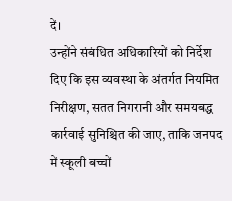दें।
उन्होंने संबंधित अधिकारियों को निर्देश दिए कि इस व्यवस्था के अंतर्गत नियमित निरीक्षण, सतत निगरानी और समयबद्ध कार्रवाई सुनिश्चित की जाए, ताकि जनपद में स्कूली बच्चों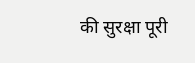की सुरक्षा पूरी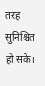तरह सुनिश्चित हो सके।